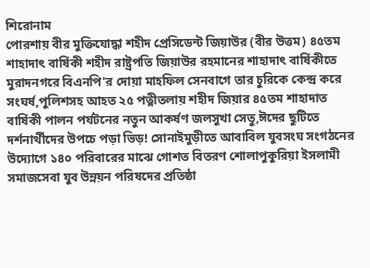শিরোনাম
পোরশায় বীর মুক্তিযোদ্ধা শহীদ প্রেসিডেন্ট জিয়াউর (বীর উত্তম) ৪৫তম শাহাদাৎ বার্ষিকী শহীদ রাষ্ট্রপতি জিয়াউর রহমানের শাহাদাৎ বার্ষিকীতে মুরাদনগরে বিএনপি'র দোয়া মাহফিল সেনবাগে তার চুরিকে কেন্দ্র করে সংঘর্ষ,পুলিশসহ আহত ২৫ পত্নীতলায় শহীদ জিয়ার ৪৫তম শাহাদাত বার্ষিকী পালন পর্যটনের নতুন আকর্ষণ জলসুখা সেতু,ঈদের ছুটিতে দর্শনার্থীদের উপচে পড়া ভিড়! সোনাইমুড়ীতে আবাবিল যুবসংঘ সংগঠনের উদ্যোগে ১৪০ পরিবারের মাঝে গোশত বিতরণ শোলাপুকুরিয়া ইসলামী সমাজসেবা যুব উন্নয়ন পরিষদের প্রতিষ্ঠা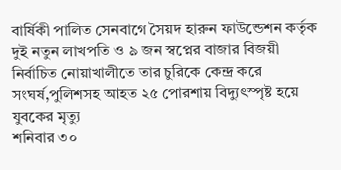বার্ষিকী পালিত সেনবাগে সৈয়দ হারুন ফাউন্ডেশন কর্তৃক দুই নতুন লাখপতি ও ৯ জন স্বপ্নের বাজার বিজয়ী নির্বাচিত নোয়াখালীতে তার চুরিকে কেন্দ্র করে সংঘর্ষ,পুলিশসহ আহত ২৫ পোরশায় বিদ্যুৎস্পৃষ্ট হয়ে যুবকের মৃত্যু
শনিবার ৩০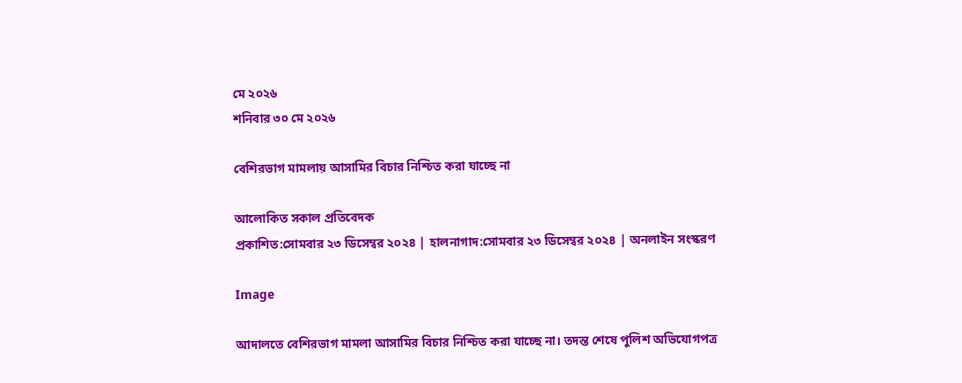মে ২০২৬
শনিবার ৩০ মে ২০২৬

বেশিরভাগ মামলায় আসামির বিচার নিশ্চিত করা যাচ্ছে না

আলোকিত সকাল প্রতিবেদক
প্রকাশিত:সোমবার ২৩ ডিসেম্বর ২০২৪ | হালনাগাদ:সোমবার ২৩ ডিসেম্বর ২০২৪ | অনলাইন সংস্করণ

Image

আদালতে বেশিরভাগ মামলা আসামির বিচার নিশ্চিত করা যাচ্ছে না। তদন্ত শেষে পুলিশ অভিযোগপত্র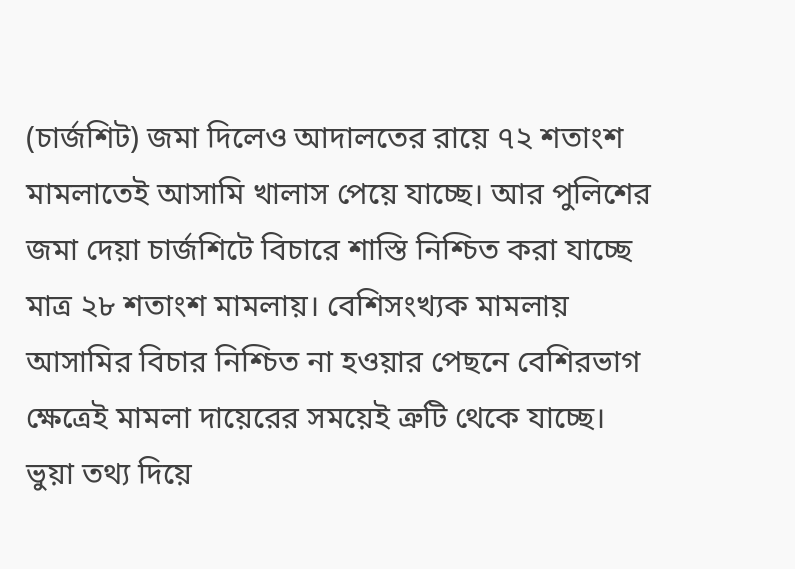(চার্জশিট) জমা দিলেও আদালতের রায়ে ৭২ শতাংশ মামলাতেই আসামি খালাস পেয়ে যাচ্ছে। আর পুলিশের জমা দেয়া চার্জশিটে বিচারে শাস্তি নিশ্চিত করা যাচ্ছে মাত্র ২৮ শতাংশ মামলায়। বেশিসংখ্যক মামলায় আসামির বিচার নিশ্চিত না হওয়ার পেছনে বেশিরভাগ ক্ষেত্রেই মামলা দায়েরের সময়েই ত্রুটি থেকে যাচ্ছে। ভুয়া তথ্য দিয়ে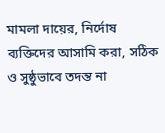মামলা দায়ের, নির্দোষ ব্যক্তিদের আসামি করা, সঠিক ও সুষ্ঠুভাবে তদন্ত না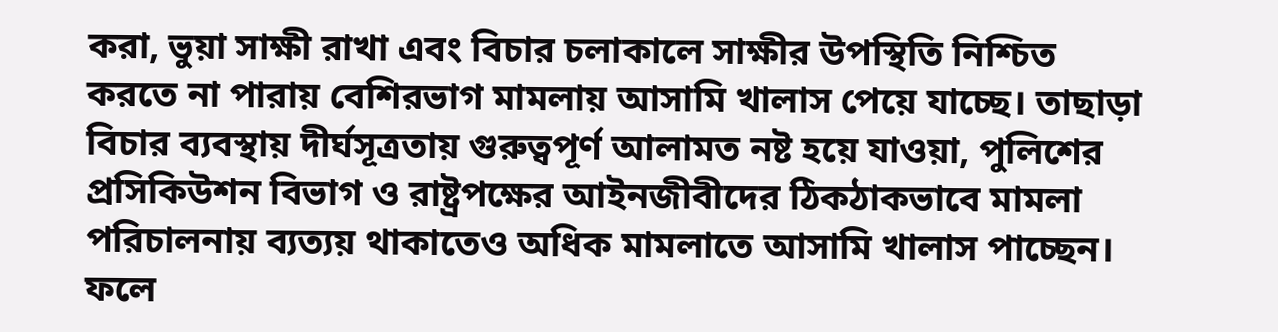করা, ভুয়া সাক্ষী রাখা এবং বিচার চলাকালে সাক্ষীর উপস্থিতি নিশ্চিত করতে না পারায় বেশিরভাগ মামলায় আসামি খালাস পেয়ে যাচ্ছে। তাছাড়া বিচার ব্যবস্থায় দীর্ঘসূত্রতায় গুরুত্বপূর্ণ আলামত নষ্ট হয়ে যাওয়া, পুলিশের প্রসিকিউশন বিভাগ ও রাষ্ট্রপক্ষের আইনজীবীদের ঠিকঠাকভাবে মামলা পরিচালনায় ব্যত্যয় থাকাতেও অধিক মামলাতে আসামি খালাস পাচ্ছেন। ফলে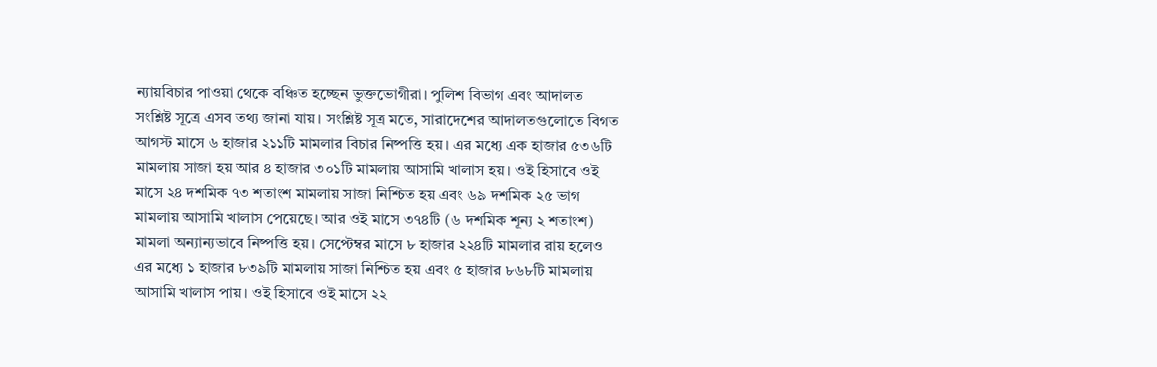ন্যায়বিচার পাওয়া থেকে বঞ্চিত হচ্ছেন ভুক্তভোগীরা। পুলিশ বিভাগ এবং আদালত সংশ্লিষ্ট সূত্রে এসব তথ্য জানা যায়। সংশ্লিষ্ট সূত্র মতে, সারাদেশের আদালতগুলোতে বিগত আগস্ট মাসে ৬ হাজার ২১১টি মামলার বিচার নিষ্পত্তি হয়। এর মধ্যে এক হাজার ৫৩৬টি মামলায় সাজা হয় আর ৪ হাজার ৩০১টি মামলায় আসামি খালাস হয়। ওই হিসাবে ওই মাসে ২৪ দশমিক ৭৩ শতাংশ মামলায় সাজা নিশ্চিত হয় এবং ৬৯ দশমিক ২৫ ভাগ মামলায় আসামি খালাস পেয়েছে। আর ওই মাসে ৩৭৪টি (৬ দশমিক শূন্য ২ শতাংশ) মামলা অন্যান্যভাবে নিষ্পত্তি হয়। সেপ্টেম্বর মাসে ৮ হাজার ২২৪টি মামলার রায় হলেও এর মধ্যে ১ হাজার ৮৩৯টি মামলায় সাজা নিশ্চিত হয় এবং ৫ হাজার ৮৬৮টি মামলায় আসামি খালাস পায়। ওই হিসাবে ওই মাসে ২২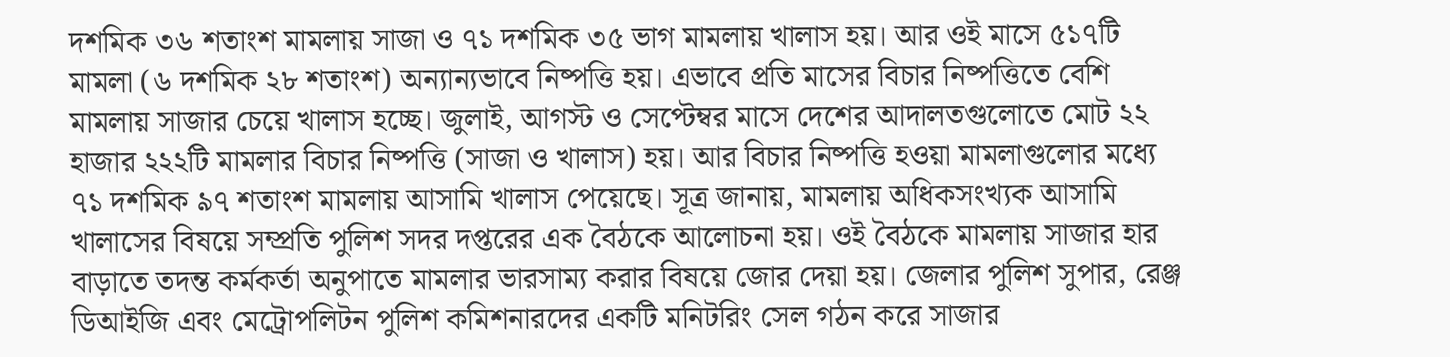দশমিক ৩৬ শতাংশ মামলায় সাজা ও ৭১ দশমিক ৩৫ ভাগ মামলায় খালাস হয়। আর ওই মাসে ৫১৭টি মামলা (৬ দশমিক ২৮ শতাংশ) অন্যান্যভাবে নিষ্পত্তি হয়। এভাবে প্রতি মাসের বিচার নিষ্পত্তিতে বেশি মামলায় সাজার চেয়ে খালাস হচ্ছে। জুলাই, আগস্ট ও সেপ্টেম্বর মাসে দেশের আদালতগুলোতে মোট ২২ হাজার ২২২টি মামলার বিচার নিষ্পত্তি (সাজা ও খালাস) হয়। আর বিচার নিষ্পত্তি হওয়া মামলাগুলোর মধ্যে ৭১ দশমিক ৯৭ শতাংশ মামলায় আসামি খালাস পেয়েছে। সূত্র জানায়, মামলায় অধিকসংখ্যক আসামি খালাসের বিষয়ে সম্প্রতি পুলিশ সদর দপ্তরের এক বৈঠকে আলোচনা হয়। ওই বৈঠকে মামলায় সাজার হার বাড়াতে তদন্ত কর্মকর্তা অনুপাতে মামলার ভারসাম্য করার বিষয়ে জোর দেয়া হয়। জেলার পুলিশ সুপার, রেঞ্জ ডিআইজি এবং মেট্রোপলিটন পুলিশ কমিশনারদের একটি মনিটরিং সেল গঠন করে সাজার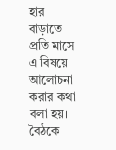হার বাড়াতে প্রতি মাসে এ বিষয়ে আলোচনা করার কথা বলা হয়। বৈঠকে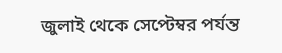জুলাই থেকে সেপ্টেম্বর পর্যন্ত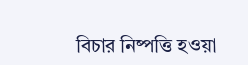বিচার নিষ্পত্তি হওয়া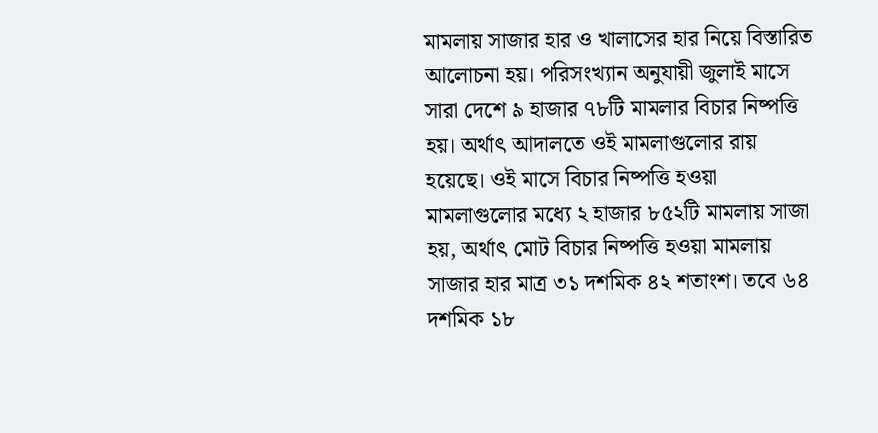মামলায় সাজার হার ও খালাসের হার নিয়ে বিস্তারিত আলোচনা হয়। পরিসংখ্যান অনুযায়ী জুলাই মাসে সারা দেশে ৯ হাজার ৭৮টি মামলার বিচার নিষ্পত্তি হয়। অর্থাৎ আদালতে ওই মামলাগুলোর রায় হয়েছে। ওই মাসে বিচার নিষ্পত্তি হওয়া মামলাগুলোর মধ্যে ২ হাজার ৮৫২টি মামলায় সাজা হয়, অর্থাৎ মোট বিচার নিষ্পত্তি হওয়া মামলায় সাজার হার মাত্র ৩১ দশমিক ৪২ শতাংশ। তবে ৬৪ দশমিক ১৮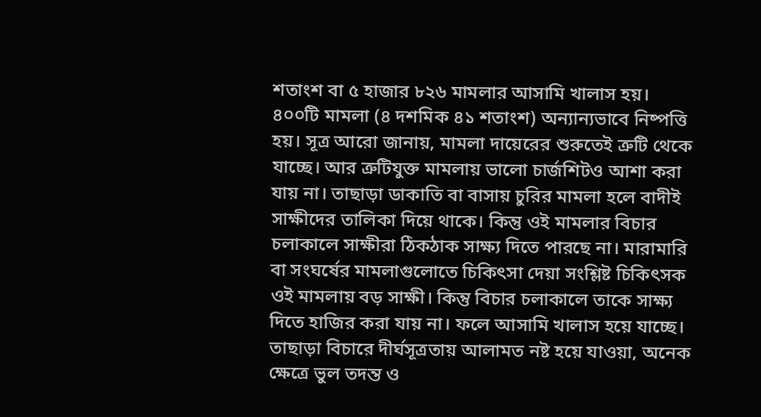শতাংশ বা ৫ হাজার ৮২৬ মামলার আসামি খালাস হয়। ৪০০টি মামলা (৪ দশমিক ৪১ শতাংশ) অন্যান্যভাবে নিষ্পত্তি হয়। সূত্র আরো জানায়, মামলা দায়েরের শুরুতেই ত্রুটি থেকে যাচ্ছে। আর ত্রুটিযুক্ত মামলায় ভালো চার্জশিটও আশা করা যায় না। তাছাড়া ডাকাতি বা বাসায় চুরির মামলা হলে বাদীই সাক্ষীদের তালিকা দিয়ে থাকে। কিন্তু ওই মামলার বিচার চলাকালে সাক্ষীরা ঠিকঠাক সাক্ষ্য দিতে পারছে না। মারামারি বা সংঘর্ষের মামলাগুলোতে চিকিৎসা দেয়া সংশ্লিষ্ট চিকিৎসক ওই মামলায় বড় সাক্ষী। কিন্তু বিচার চলাকালে তাকে সাক্ষ্য দিতে হাজির করা যায় না। ফলে আসামি খালাস হয়ে যাচ্ছে। তাছাড়া বিচারে দীর্ঘসূত্রতায় আলামত নষ্ট হয়ে যাওয়া, অনেক ক্ষেত্রে ভুল তদন্ত ও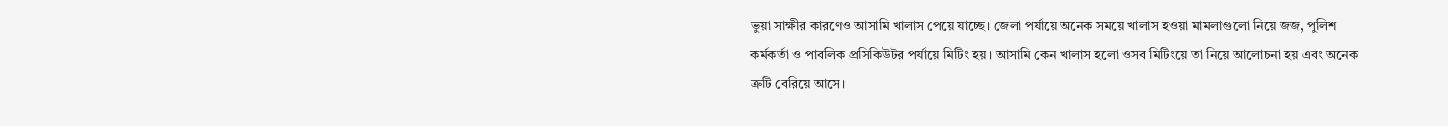ভুয়া সাক্ষীর কারণেও আসামি খালাস পেয়ে যাচ্ছে। জেলা পর্যায়ে অনেক সময়ে খালাস হওয়া মামলাগুলো নিয়ে জজ, পুলিশ কর্মকর্তা ও পাবলিক প্রসিকিউটর পর্যায়ে মিটিং হয়। আসামি কেন খালাস হলো ওসব মিটিংয়ে তা নিয়ে আলোচনা হয় এবং অনেক ত্রুটি বেরিয়ে আসে।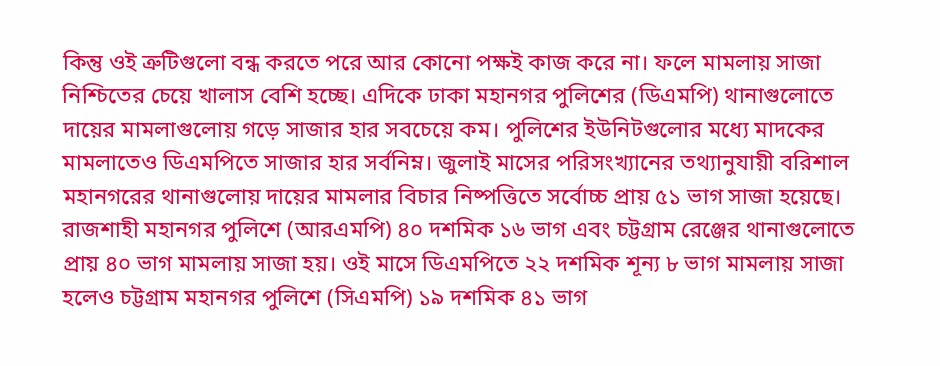কিন্তু ওই ত্রুটিগুলো বন্ধ করতে পরে আর কোনো পক্ষই কাজ করে না। ফলে মামলায় সাজা নিশ্চিতের চেয়ে খালাস বেশি হচ্ছে। এদিকে ঢাকা মহানগর পুলিশের (ডিএমপি) থানাগুলোতে দায়ের মামলাগুলোয় গড়ে সাজার হার সবচেয়ে কম। পুলিশের ইউনিটগুলোর মধ্যে মাদকের মামলাতেও ডিএমপিতে সাজার হার সর্বনিম্ন। জুলাই মাসের পরিসংখ্যানের তথ্যানুযায়ী বরিশাল মহানগরের থানাগুলোয় দায়ের মামলার বিচার নিষ্পত্তিতে সর্বোচ্চ প্রায় ৫১ ভাগ সাজা হয়েছে। রাজশাহী মহানগর পুলিশে (আরএমপি) ৪০ দশমিক ১৬ ভাগ এবং চট্টগ্রাম রেঞ্জের থানাগুলোতে প্রায় ৪০ ভাগ মামলায় সাজা হয়। ওই মাসে ডিএমপিতে ২২ দশমিক শূন্য ৮ ভাগ মামলায় সাজা হলেও চট্টগ্রাম মহানগর পুলিশে (সিএমপি) ১৯ দশমিক ৪১ ভাগ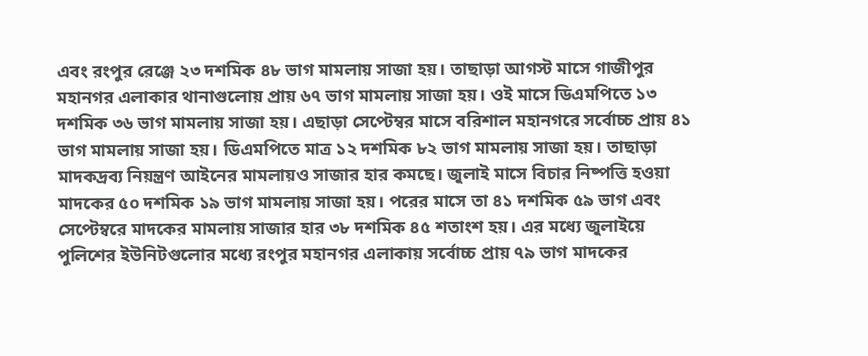এবং রংপুর রেঞ্জে ২৩ দশমিক ৪৮ ভাগ মামলায় সাজা হয়। তাছাড়া আগস্ট মাসে গাজীপুর মহানগর এলাকার থানাগুলোয় প্রায় ৬৭ ভাগ মামলায় সাজা হয়। ওই মাসে ডিএমপিতে ১৩ দশমিক ৩৬ ভাগ মামলায় সাজা হয়। এছাড়া সেপ্টেম্বর মাসে বরিশাল মহানগরে সর্বোচ্চ প্রায় ৪১ ভাগ মামলায় সাজা হয়। ডিএমপিতে মাত্র ১২ দশমিক ৮২ ভাগ মামলায় সাজা হয়। তাছাড়া মাদকদ্রব্য নিয়ন্ত্রণ আইনের মামলায়ও সাজার হার কমছে। জুলাই মাসে বিচার নিষ্পত্তি হওয়া মাদকের ৫০ দশমিক ১৯ ভাগ মামলায় সাজা হয়। পরের মাসে তা ৪১ দশমিক ৫৯ ভাগ এবং সেপ্টেম্বরে মাদকের মামলায় সাজার হার ৩৮ দশমিক ৪৫ শতাংশ হয়। এর মধ্যে জুলাইয়ে পুলিশের ইউনিটগুলোর মধ্যে রংপুর মহানগর এলাকায় সর্বোচ্চ প্রায় ৭৯ ভাগ মাদকের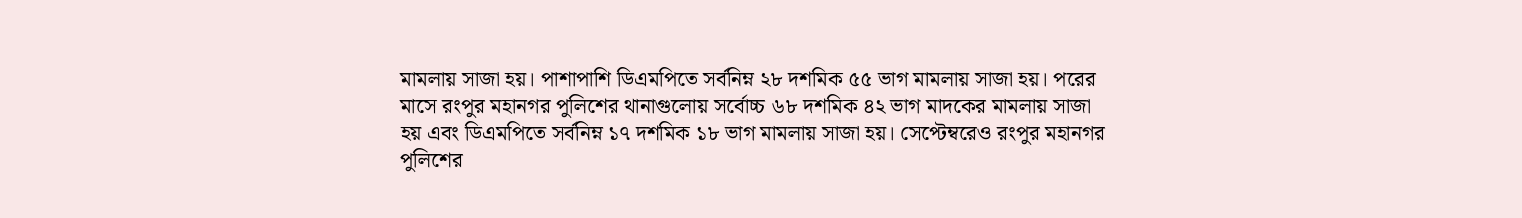মামলায় সাজা হয়। পাশাপাশি ডিএমপিতে সর্বনিম্ন ২৮ দশমিক ৫৫ ভাগ মামলায় সাজা হয়। পরের মাসে রংপুর মহানগর পুলিশের থানাগুলোয় সর্বোচ্চ ৬৮ দশমিক ৪২ ভাগ মাদকের মামলায় সাজা হয় এবং ডিএমপিতে সর্বনিম্ন ১৭ দশমিক ১৮ ভাগ মামলায় সাজা হয়। সেপ্টেম্বরেও রংপুর মহানগর পুলিশের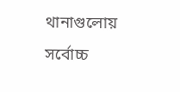থানাগুলোয় সর্বোচ্চ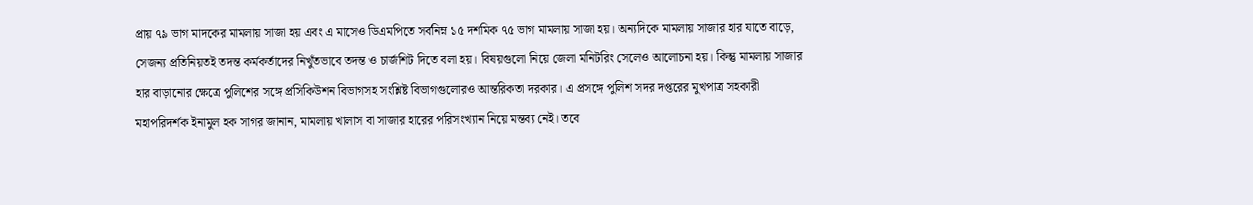প্রায় ৭৯ ভাগ মাদকের মামলায় সাজা হয় এবং এ মাসেও ডিএমপিতে সর্বনিম্ন ১৫ দশমিক ৭৫ ভাগ মামলায় সাজা হয়। অন্যদিকে মামলায় সাজার হার যাতে বাড়ে, সেজন্য প্রতিনিয়তই তদন্ত কর্মকর্তাদের নিখুঁতভাবে তদন্ত ও চার্জশিট দিতে বলা হয়। বিষয়গুলো নিয়ে জেলা মনিটরিং সেলেও আলোচনা হয়। কিন্তু মামলায় সাজার হার বাড়ানোর ক্ষেত্রে পুলিশের সঙ্গে প্রসিকিউশন বিভাগসহ সংশ্লিষ্ট বিভাগগুলোরও আন্তরিকতা দরকার। এ প্রসঙ্গে পুলিশ সদর দপ্তরের মুখপাত্র সহকারী মহাপরিদর্শক ইনামুল হক সাগর জানান, মামলায় খালাস বা সাজার হারের পরিসংখ্যান নিয়ে মন্তব্য নেই। তবে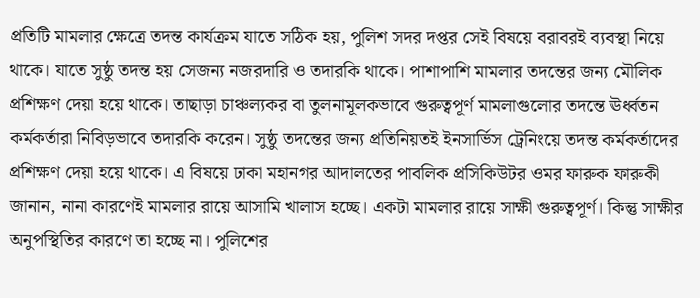প্রতিটি মামলার ক্ষেত্রে তদন্ত কার্যক্রম যাতে সঠিক হয়, পুলিশ সদর দপ্তর সেই বিষয়ে বরাবরই ব্যবস্থা নিয়ে থাকে। যাতে সুষ্ঠু তদন্ত হয় সেজন্য নজরদারি ও তদারকি থাকে। পাশাপাশি মামলার তদন্তের জন্য মৌলিক প্রশিক্ষণ দেয়া হয়ে থাকে। তাছাড়া চাঞ্চল্যকর বা তুলনামূলকভাবে গুরুত্বপূর্ণ মামলাগুলোর তদন্তে ঊর্ধ্বতন কর্মকর্তারা নিবিড়ভাবে তদারকি করেন। সুষ্ঠু তদন্তের জন্য প্রতিনিয়তই ইনসার্ভিস ট্রেনিংয়ে তদন্ত কর্মকর্তাদের প্রশিক্ষণ দেয়া হয়ে থাকে। এ বিষয়ে ঢাকা মহানগর আদালতের পাবলিক প্রসিকিউটর ওমর ফারুক ফারুকী জানান, নানা কারণেই মামলার রায়ে আসামি খালাস হচ্ছে। একটা মামলার রায়ে সাক্ষী গুরুত্বপূর্ণ। কিন্তু সাক্ষীর অনুপস্থিতির কারণে তা হচ্ছে না। পুলিশের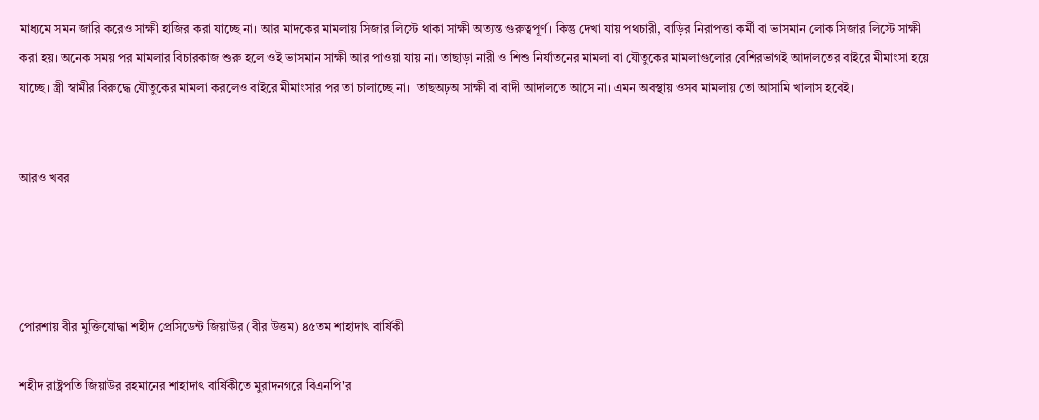মাধ্যমে সমন জারি করেও সাক্ষী হাজির করা যাচ্ছে না। আর মাদকের মামলায় সিজার লিস্টে থাকা সাক্ষী অত্যন্ত গুরুত্বপূর্ণ। কিন্তু দেখা যায় পথচারী, বাড়ির নিরাপত্তা কর্মী বা ভাসমান লোক সিজার লিস্টে সাক্ষী করা হয়। অনেক সময় পর মামলার বিচারকাজ শুরু হলে ওই ভাসমান সাক্ষী আর পাওয়া যায় না। তাছাড়া নারী ও শিশু নির্যাতনের মামলা বা যৌতুকের মামলাগুলোর বেশিরভাগই আদালতের বাইরে মীমাংসা হয়ে যাচ্ছে। স্ত্রী স্বামীর বিরুদ্ধে যৌতুকের মামলা করলেও বাইরে মীমাংসার পর তা চালাচ্ছে না।  তাছঅঢ়অ সাক্ষী বা বাদী আদালতে আসে না। এমন অবস্থায় ওসব মামলায় তো আসামি খালাস হবেই।


আরও খবর




পোরশায় বীর মুক্তিযোদ্ধা শহীদ প্রেসিডেন্ট জিয়াউর (বীর উত্তম) ৪৫তম শাহাদাৎ বার্ষিকী

শহীদ রাষ্ট্রপতি জিয়াউর রহমানের শাহাদাৎ বার্ষিকীতে মুরাদনগরে বিএনপি'র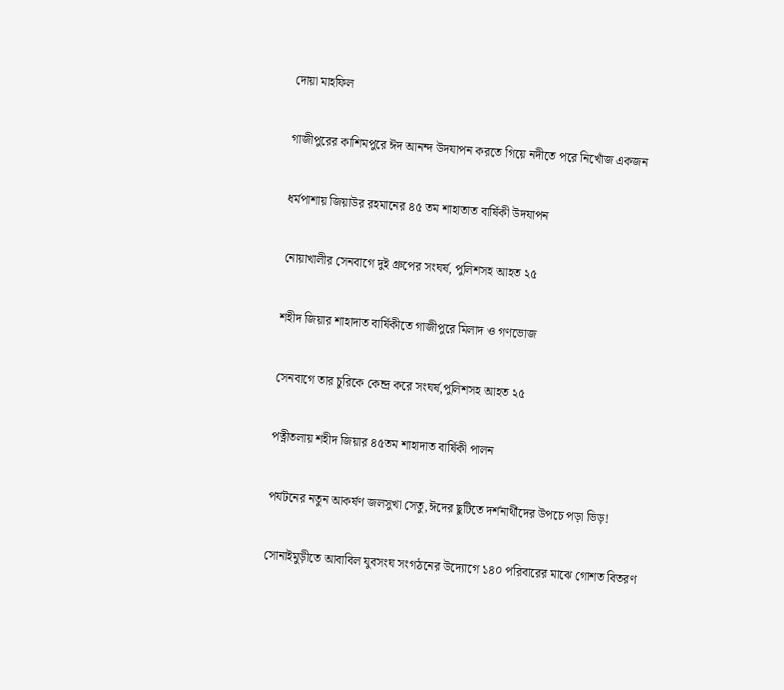দোয়া মাহফিল

গাজীপুরের কাশিমপুরে ঈদ আনন্দ উদযাপন করতে গিয়ে নদীতে পরে নিখোঁজ একজন

ধর্মপাশায় জিয়াউর রহমানের ৪৫ তম শাহাতাত বার্ষিকী উদযাপন

নোয়াখালীর সেনবাগে দুই গ্রুপের সংঘর্ষ, পুলিশসহ আহত ২৫

শহীদ জিয়ার শাহাদাত বার্ষিকীতে গাজীপুরে মিলাদ ও গণভোজ

সেনবাগে তার চুরিকে কেন্দ্র করে সংঘর্ষ,পুলিশসহ আহত ২৫

পত্নীতলায় শহীদ জিয়ার ৪৫তম শাহাদাত বার্ষিকী পালন

পর্যটনের নতুন আকর্ষণ জলসুখা সেতু,ঈদের ছুটিতে দর্শনার্থীদের উপচে পড়া ভিড়!

সোনাইমুড়ীতে আবাবিল যুবসংঘ সংগঠনের উদ্যোগে ১৪০ পরিবারের মাঝে গোশত বিতরণ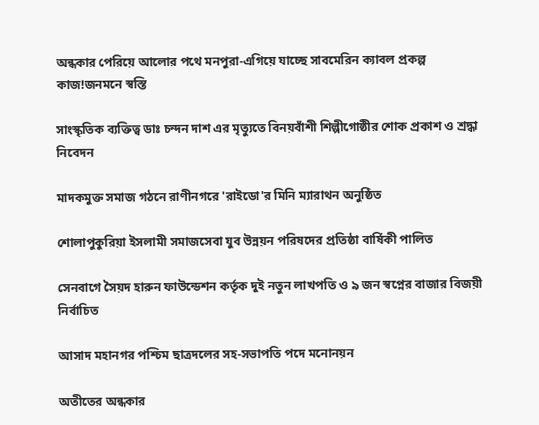অন্ধকার পেরিয়ে আলোর পথে মনপুরা-এগিয়ে যাচ্ছে সাবমেরিন ক্যাবল প্রকল্প কাজ!জনমনে স্বস্তি

সাংস্কৃতিক ব্যক্তিত্ব ডাঃ চন্দন দাশ এর মৃত্যুতে বিনয়বাঁশী শিল্পীগোষ্ঠীর শোক প্রকাশ ও শ্রদ্ধা নিবেদন

মাদকমুক্ত সমাজ গঠনে রাণীনগরে 'রাইডো'র মিনি ম্যারাথন অনুষ্ঠিত

শোলাপুকুরিয়া ইসলামী সমাজসেবা যুব উন্নয়ন পরিষদের প্রতিষ্ঠা বার্ষিকী পালিত

সেনবাগে সৈয়দ হারুন ফাউন্ডেশন কর্তৃক দুই নতুন লাখপতি ও ৯ জন স্বপ্নের বাজার বিজয়ী নির্বাচিত

আসাদ মহানগর পশ্চিম ছাত্রদলের সহ-সভাপতি পদে মনোনয়ন

অতীতের অন্ধকার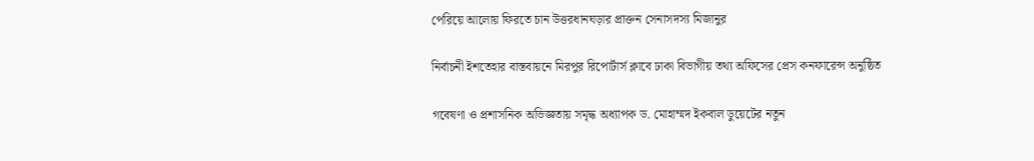পেরিয়ে আলোয় ফিরতে চান উত্তরধানঘড়ার প্রাক্তন সেনাসদস্য মিজানুর

নির্বাচনী ইশতেহার বাস্তবায়নে মিরপুর রিপোর্টার্স ক্লাবে ঢাকা বিভাগীয় তথ্য অফিসের প্রেস কনফারেন্স অনুষ্ঠিত

গবেষণা ও প্রশাসনিক অভিজ্ঞতায় সমৃদ্ধ অধ্যাপক ড. মোহাম্মদ ইকবাল ডুয়েটের নতুন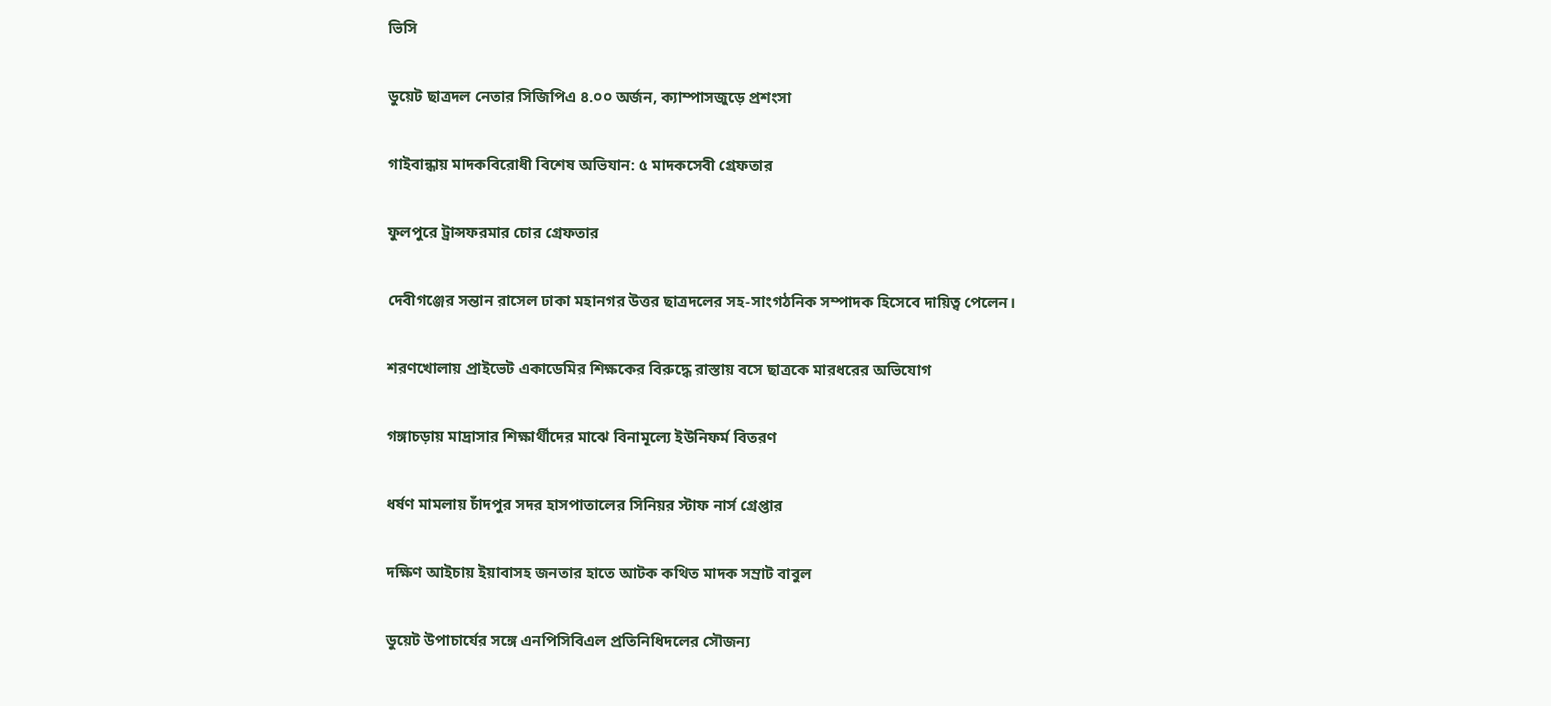ভিসি

ডুয়েট ছাত্রদল নেতার সিজিপিএ ৪.০০ অর্জন, ক্যাম্পাসজুড়ে প্রশংসা

গাইবান্ধায় মাদকবিরোধী বিশেষ অভিযান: ৫ মাদকসেবী গ্রেফতার

ফুলপুরে ট্রান্সফরমার চোর গ্রেফতার

দেবীগঞ্জের সন্তান রাসেল ঢাকা মহানগর উত্তর ছাত্রদলের সহ-সাংগঠনিক সম্পাদক হিসেবে দায়িত্ব পেলেন।

শরণখোলায় প্রাইভেট একাডেমির শিক্ষকের বিরুদ্ধে রাস্তায় বসে ছাত্রকে মারধরের অভিযোগ

গঙ্গাচড়ায় মাদ্রাসার শিক্ষার্থীদের মাঝে বিনামূল্যে ইউনিফর্ম বিতরণ

ধর্ষণ মামলায় চাঁদপুর সদর হাসপাতালের সিনিয়র স্টাফ নার্স গ্রেপ্তার

দক্ষিণ আইচায় ইয়াবাসহ জনতার হাতে আটক কথিত মাদক সম্রাট বাবুল

ডুয়েট উপাচার্যের সঙ্গে এনপিসিবিএল প্রতিনিধিদলের সৌজন্য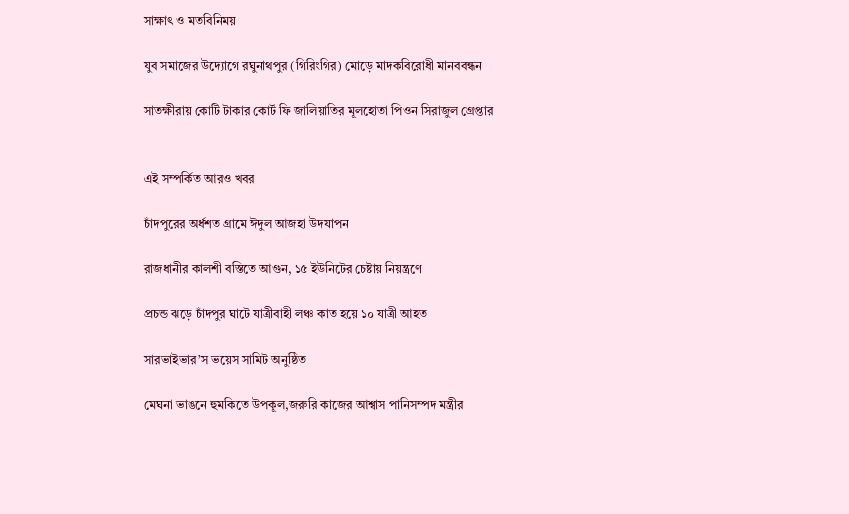সাক্ষাৎ ও মতবিনিময়

যুব সমাজের উদ্যোগে রঘুনাথপুর (গিরিংগির) মোড়ে মাদকবিরোধী মানববন্ধন

সাতক্ষীরায় কোটি টাকার কোর্ট ফি জালিয়াতির মূলহোতা পিওন সিরাজুল গ্রেপ্তার


এই সম্পর্কিত আরও খবর

চাঁদপুরের অর্ধশত গ্রামে ঈদুল আজহা উদযাপন

রাজধানীর কালশী বস্তিতে আগুন, ১৫ ইউনিটের চেষ্টায় নিয়ন্ত্রণে

প্রচন্ড ঝড়ে চাঁদপুর ঘাটে যাত্রীবাহী লঞ্চ কাত হয়ে ১০ যাত্রী আহত

সারভাইভার’স ভয়েস সামিট অনুষ্ঠিত

মেঘনা ভাঙনে হুমকিতে উপকূল,জরুরি কাজের আশ্বাস পানিসম্পদ মন্ত্রীর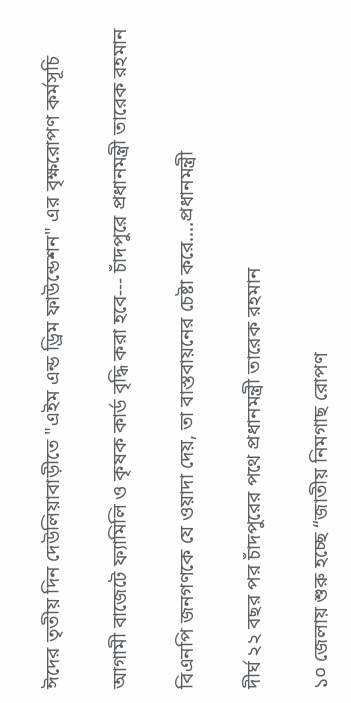ঈদের তৃতীয় দিন দেউলিয়াবাড়ীতে "এইম এন্ড ড্রিম ফাউন্ডেশন" এর বৃক্ষরোপণ কর্মসূচি

আগামী বাজেটে ফ্যামিলি ও কৃষক কার্ড বৃদ্ধি করা হবে--- চাঁদপুরে প্রধানমন্ত্রী তারেক রহমান

বিএনপি জনগণকে যে ওয়াদা দেয়, তা বাস্তবায়নের চেষ্টা করে....প্রধানমন্ত্রী

দীর্ঘ ২২ বছর পর চাঁদপুরের পথে প্রধানমন্ত্রী তারেক রহমান

১০ জেলায় শুরু হচ্ছে “জাতীয় নিমগাছ রোপণ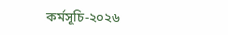কর্মসূচি-২০২৬